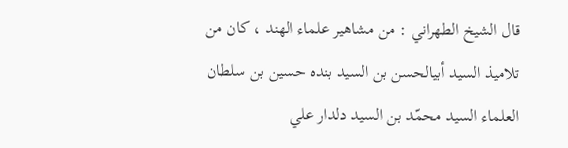قال الشيخ الطهراني : من مشاهير علماء الهند ، كان من تلاميذ السيد أبيالحسن بن السيد بنده حسين بن سلطان العلماء السيد محمّد بن السيد دلدار علي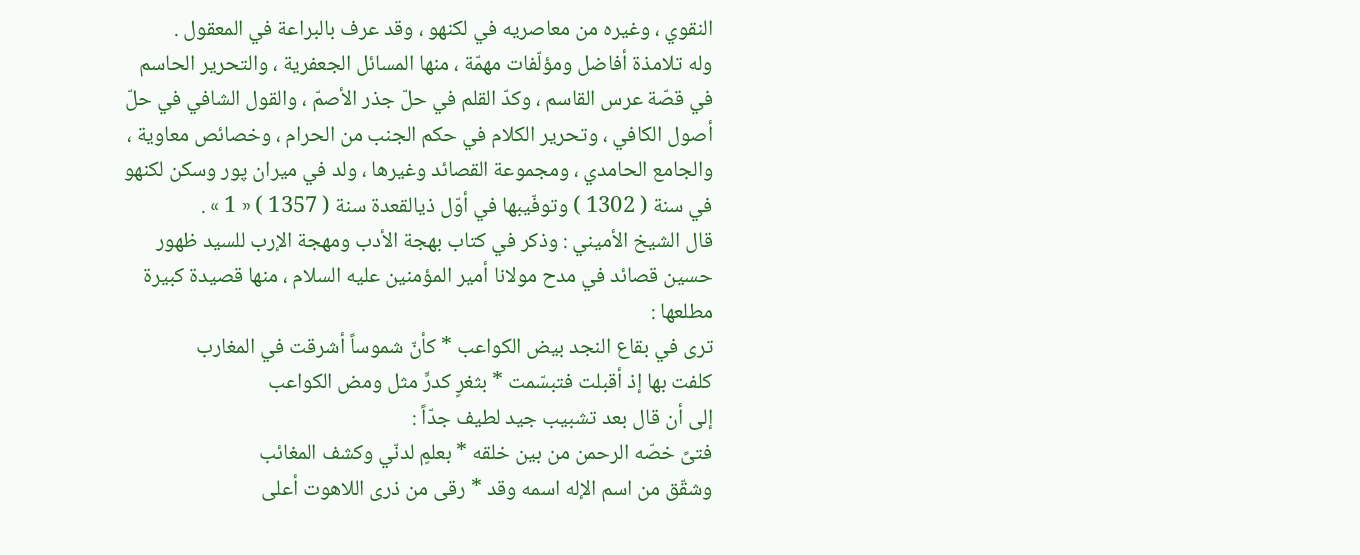النقوي ، وغيره من معاصريه في لكنهو ، وقد عرف بالبراعة في المعقول .
وله تلامذة أفاضل ومؤلّفات مهمّة ، منها المسائل الجعفرية ، والتحرير الحاسم في قصّة عرس القاسم ، وكدّ القلم في حلّ جذر الأصمّ ، والقول الشافي في حلّ أصول الكافي ، وتحرير الكلام في حكم الجنب من الحرام ، وخصائص معاوية ، والجامع الحامدي ، ومجموعة القصائد وغيرها ، ولد في ميران پور وسكن لكنهو في سنة ( 1302 ) وتوفّيبها في أوّل ذيالقعدة سنة ( 1357 ) « 1 » .
قال الشيخ الأميني : وذكر في كتاب بهجة الأدب ومهجة الإرب للسيد ظهور حسين قصائد في مدح مولانا أمير المؤمنين عليه السلام ، منها قصيدة كبيرة مطلعها :
ترى في بقاع النجد بيض الكواعب * كأنّ شموساً أشرقت في المغارب
كلفت بها إذ أقبلت فتبسّمت * بثغرٍ كدرٍّ مثل ومض الكواعب
إلى أن قال بعد تشبيب جيد لطيف جدّاً :
فتىً خصّه الرحمن من بين خلقه * بعلمٍ لدنّي وكشف المغائب
وشقّق من اسم الإله اسمه وقد * رقى من ذرى اللاهوت أعلى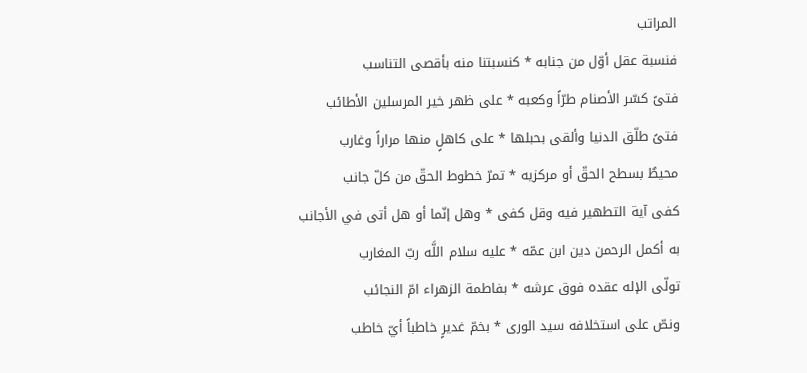المراتب
فنسبة عقل أوّل من جنابه * كنسبتنا منه بأقصى التناسب
فتىً كسّر الأصنام طرّاً وكعبه * على ظهر خير المرسلين الأطائب
فتىً طلّق الدنيا وألقى بحبلها * على كاهلٍ منها مراراً وغارب
محيطٌ بسطح الحقّ أو مركزيه * تمرّ خطوط الحقّ من كلّ جانب
كفى آية التطهير فيه وقل كفى * وهل إنّما أو هل أتى في الأجانب
به أكمل الرحمن دين ابن عمّه * عليه سلام اللَّه ربّ المغارب
تولّى الإله عقده فوق عرشه * بفاطمة الزهراء امّ النجائب
ونصّ على استخلافه سيد الورى * بخمّ غديرٍ خاطباً أيّ خاطب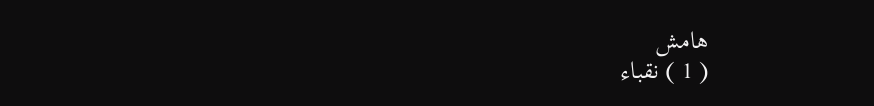هامش
( 1 ) نقباء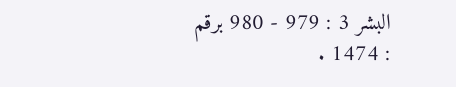البشر 3 : 979 - 980 برقم : 1474 .